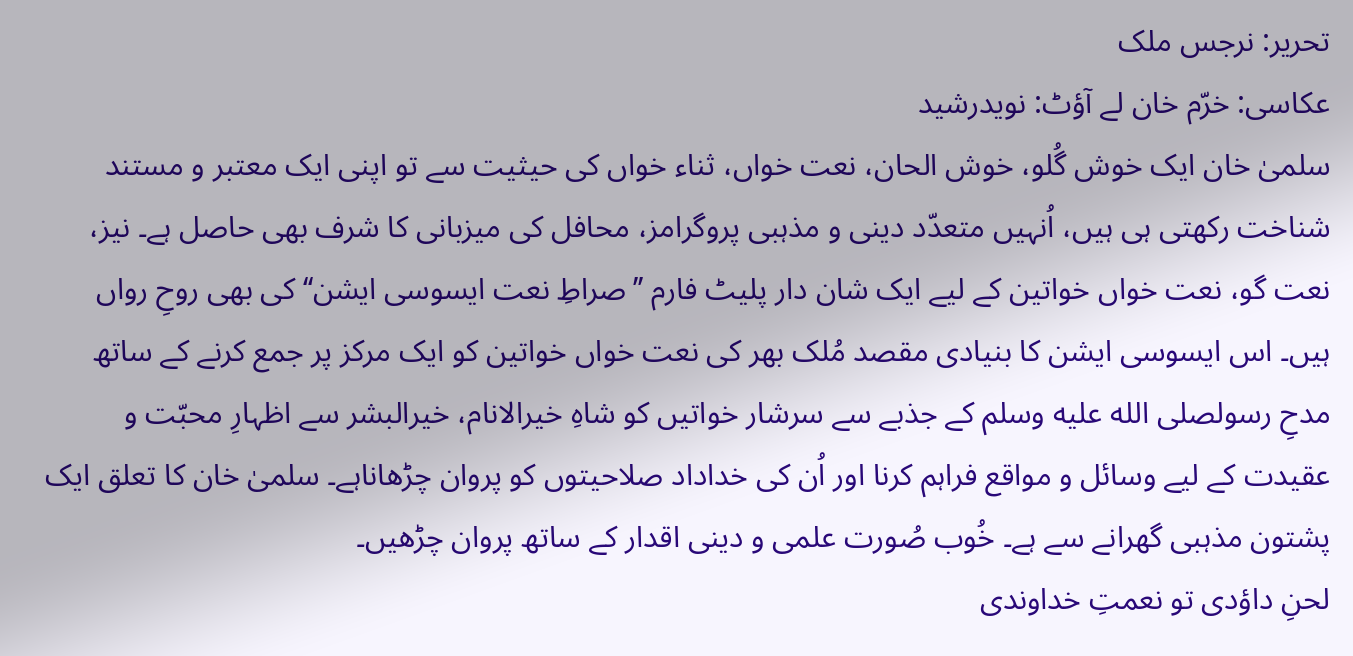تحریر: نرجس ملک
عکاسی: خرّم خان لے آؤٹ: نویدرشید
سلمیٰ خان ایک خوش گُلو، خوش الحان، نعت خواں، ثناء خواں کی حیثیت سے تو اپنی ایک معتبر و مستند شناخت رکھتی ہی ہیں، اُنہیں متعدّد دینی و مذہبی پروگرامز، محافل کی میزبانی کا شرف بھی حاصل ہے۔ نیز، نعت گو، نعت خواں خواتین کے لیے ایک شان دار پلیٹ فارم ’’صراطِ نعت ایسوسی ایشن‘‘ کی بھی روحِ رواں ہیں۔ اس ایسوسی ایشن کا بنیادی مقصد مُلک بھر کی نعت خواں خواتین کو ایک مرکز پر جمع کرنے کے ساتھ مدحِ رسولصلى الله عليه وسلم کے جذبے سے سرشار خواتیں کو شاہِ خیرالانام، خیرالبشر سے اظہارِ محبّت و عقیدت کے لیے وسائل و مواقع فراہم کرنا اور اُن کی خداداد صلاحیتوں کو پروان چڑھاناہے۔ سلمیٰ خان کا تعلق ایک پشتون مذہبی گھرانے سے ہے۔ خُوب صُورت علمی و دینی اقدار کے ساتھ پروان چڑھیں۔
لحنِ داؤدی تو نعمتِ خداوندی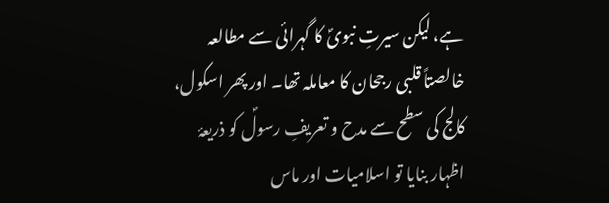ہے، لیکن سیرتِ نبویؐ کا گہرائی سے مطالعہ خالصتاً قلبی رجحان کا معاملہ تھا۔ اور پھر اسکول، کالج کی سطح سے مدح و تعریفِ رسولؐ کو ذریعۂ اظہار بنایا تو اسلامیات اور ماس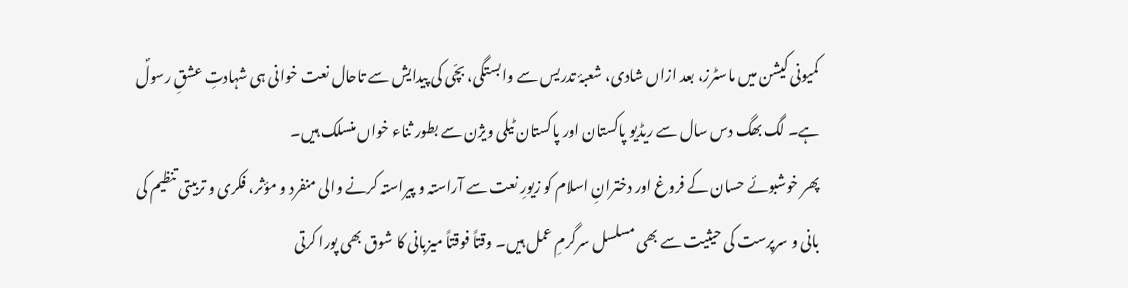کمیونی کیشن میں ماسٹرز، بعد ازاں شادی، شعبۂ تدریس سے وابستگی، بچّی کی پیدایش سے تاحال نعت خوانی ہی شہادتِ عشقِ رسولؐ ہے۔ لگ بھگ دس سال سے ریڈیو پاکستان اور پاکستان ٹیلی ویژن سے بطور ثناء خواں منسلک ہیں۔
پھر خوشبوئے حسان کے فروغ اور دخترانِ اسلام کو زیورِ نعت سے آراستہ و پیراستہ کرنے والی منفرد و مؤثر، فکری و تربیتی تنظیم کی بانی و سرپرست کی حیثیت سے بھی مسلسل سرگرمِ عمل ہیں۔ وقتاً فوقتاً میزبانی کا شوق بھی پورا کرتی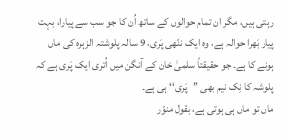رہتی ہیں، مگر ان تمام حوالوں کے ساتھ اُن کا جو سب سے پیارا، بہت پیار بَھرا حوالہ ہے، وہ ایک ننّھی پَری، 9 سالہ پلوشتہ الزہرہ کی ماں ہونے کا ہے۔ جو حقیقتاً سلمیٰ خان کے آنگن میں اُتری ایک پَری ہے کہ پلوشہ کا نِک نیم بھی ’’پَری‘‘ ہی ہے۔
ماں تو ماں ہی ہوتی ہے، بقول منوّر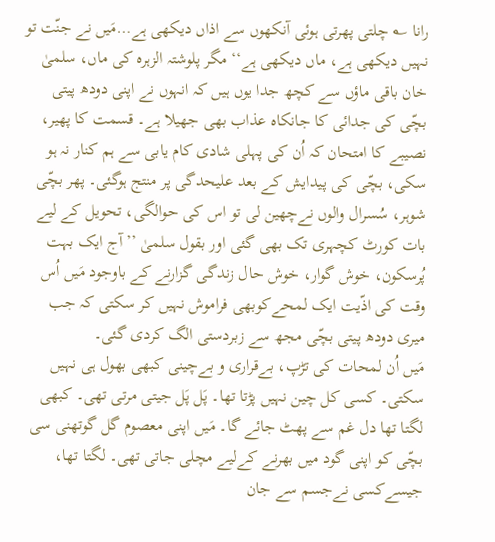رانا ؎ چلتی پھرتی ہوئی آنکھوں سے اذاں دیکھی ہے…مَیں نے جنّت تو نہیں دیکھی ہے، ماں دیکھی ہے‘‘ مگر پلوشتہ الزہرہ کی ماں، سلمیٰ خان باقی ماؤں سے کچھ جدا یوں ہیں کہ انہوں نے اپنی دودھ پیتی بچّی کی جدائی کا جانکاہ عذاب بھی جھیلا ہے۔ قسمت کا پھیر، نصیبے کا امتحان کہ اُن کی پہلی شادی کام یابی سے ہم کنار نہ ہو سکی، بچّی کی پیدایش کے بعد علیحدگی پر منتج ہوگئی۔ پھر بچّی شوہر، سُسرال والوں نےچھین لی تو اس کی حوالگی، تحویل کے لیے بات کورٹ کچہری تک بھی گئی اور بقول سلمیٰ ’’آج ایک بہت پُرسکون، خوش گوار، خوش حال زندگی گزارنے کے باوجود مَیں اُس وقت کی اذّیت ایک لمحےکوبھی فراموش نہیں کر سکتی کہ جب میری دودھ پیتی بچّی مجھ سے زبردستی الگ کردی گئی۔
مَیں اُن لمحات کی تڑپ، بےقراری و بےچینی کبھی بھول ہی نہیں سکتی۔ کسی کل چین نہیں پڑتا تھا۔ پَل پَل جیتی مرتی تھی۔ کبھی لگتا تھا دل غم سے پھٹ جائے گا۔ مَیں اپنی معصوم گل گوتھنی سی بچّی کو اپنی گود میں بھرنے کےلیے مچلی جاتی تھی۔ لگتا تھا، جیسےکسی نےجسم سے جان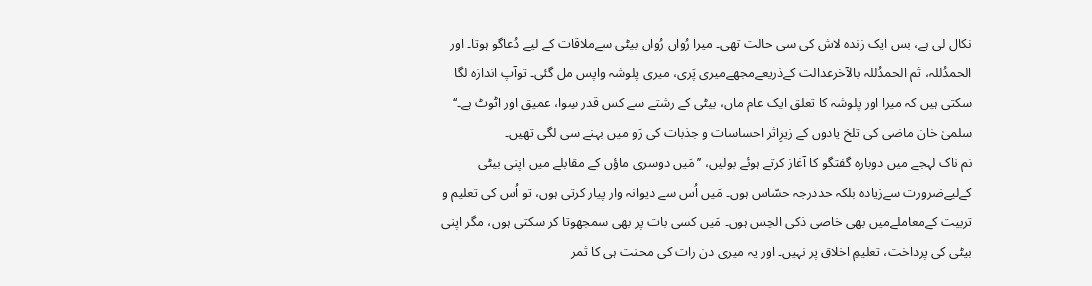نکال لی ہے، بس ایک زندہ لاش کی سی حالت تھی۔ میرا رُواں رُواں بیٹی سےملاقات کے لیے دُعاگو ہوتا۔ اور الحمدُللہ، ثم الحمدُللہ بالآخرعدالت کےذریعےمجھےمیری پَری، میری پلوشہ واپس مل گئی۔ توآپ اندازہ لگا سکتی ہیں کہ میرا اور پلوشہ کا تعلق ایک عام ماں، بیٹی کے رشتے سے کس قدر سِوا، عمیق اور اٹوٹ ہے۔‘‘ سلمیٰ خان ماضی کی تلخ یادوں کے زیرِاثر احساسات و جذبات کی رَو میں بہنے سی لگی تھیں۔
نم ناک لہجے میں دوبارہ گفتگو کا آغاز کرتے ہوئے بولیں، ’’مَیں دوسری ماؤں کے مقابلے میں اپنی بیٹی کےلیےضرورت سےزیادہ بلکہ حددرجہ حسّاس ہوں۔ مَیں اُس سے دیوانہ وار پیار کرتی ہوں، تو اُس کی تعلیم و تربیت کےمعاملےمیں بھی خاصی ذکی الحِس ہوں۔ مَیں کسی بات پر بھی سمجھوتا کر سکتی ہوں، مگر اپنی بیٹی کی پرداخت، تعلیمِ اخلاق پر نہیں۔ اور یہ میری دن رات کی محنت ہی کا ثمر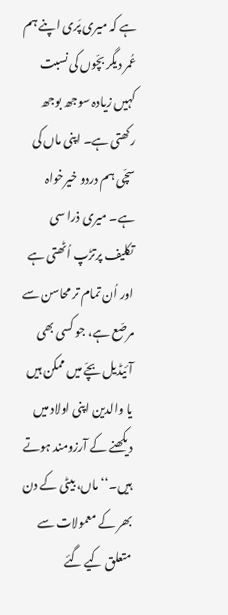ہے کہ میری پَری اپنے ہم عُمر دیگر بچّوں کی نسبت کہیں زیادہ سوجھ بوجھ رکھتی ہے۔ اپنی ماں کی سچّی ہم دردو خیرخواہ ہے۔ میری ذرا سی تکلیف پرتڑپ اُٹھتی ہے اور اُن تمام تر محاسن سے مرصّع ہے، جو کسی بھی آئیڈیل بچّے میں ممکن ہیں یا والدین اپنی اولاد میں دیکھنے کے آرزومند ہوتے ہیں۔‘‘ ماں، بیٹی کے دن بھر کے معمولات سے متعلق کیے گئے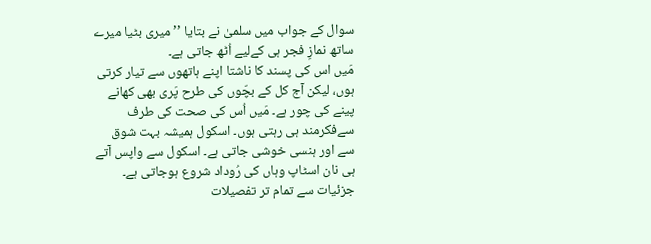سوال کے جواب میں سلمیٰ نے بتایا ’’میری بٹیا میرے ساتھ نمازِ فجر ہی کےلیے اُٹھ جاتی ہے۔
مَیں اس کی پسند کا ناشتا اپنے ہاتھوں سے تیار کرتی ہوں، لیکن آج کل کے بچّوں کی طرح پَری بھی کھانے پینے کی چور ہے۔ مَیں اُس کی صحت کی طرف سےفکرمند ہی رہتی ہوں۔ اسکول ہمیشہ بہت شوق سے اور ہنسی خوشی جاتی ہے۔ اسکول سے واپس آتے ہی نان اسٹاپ وہاں کی رُوداد شروع ہوجاتی ہے۔ جزئیات سے تمام تر تفصیلات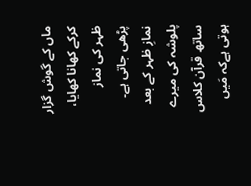ماں کے گوش گزار کرکے کھانا کھایا، ظہر کی نماز پڑھی جاتی ہے۔ نمازِ ظہر کے بعد پلوشہ کی میرے ساتھ قرآن کلاس ہوتی ہےکہ مَیں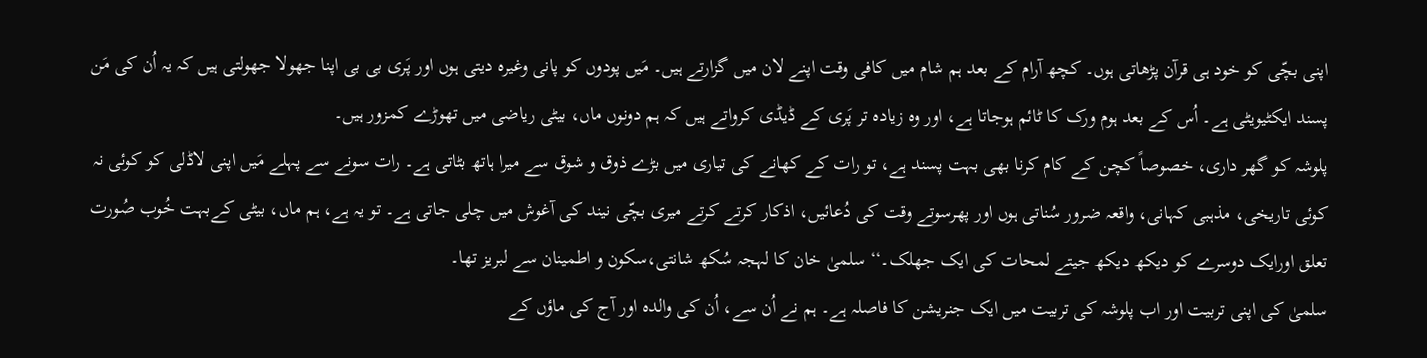اپنی بچّی کو خود ہی قرآن پڑھاتی ہوں۔ کچھ آرام کے بعد ہم شام میں کافی وقت اپنے لان میں گزارتے ہیں۔ مَیں پودوں کو پانی وغیرہ دیتی ہوں اور پَری بی بی اپنا جھولا جھولتی ہیں کہ یہ اُن کی مَن پسند ایکٹیویٹی ہے۔ اُس کے بعد ہوم ورک کا ٹائم ہوجاتا ہے، اور وہ زیادہ تر پَری کے ڈیڈی کرواتے ہیں کہ ہم دونوں ماں، بیٹی ریاضی میں تھوڑے کمزور ہیں۔
پلوشہ کو گھر داری، خصوصاً کچن کے کام کرنا بھی بہت پسند ہے، تو رات کے کھانے کی تیاری میں بڑے ذوق و شوق سے میرا ہاتھ بٹاتی ہے۔ رات سونے سے پہلے مَیں اپنی لاڈلی کو کوئی نہ کوئی تاریخی، مذہبی کہانی، واقعہ ضرور سُناتی ہوں اور پھرسوتے وقت کی دُعائیں، اذکار کرتے کرتے میری بچّی نیند کی آغوش میں چلی جاتی ہے۔ تو یہ ہے، ہم ماں، بیٹی کےبہت خُوب صُورت تعلق اورایک دوسرے کو دیکھ دیکھ جیتے لمحات کی ایک جھلک۔‘‘ سلمیٰ خان کا لہجہ سُکھ شانتی،سکون و اطمینان سے لبریز تھا۔
سلمیٰ کی اپنی تربیت اور اب پلوشہ کی تربیت میں ایک جنریشن کا فاصلہ ہے۔ ہم نے اُن سے، اُن کی والدہ اور آج کی ماؤں کے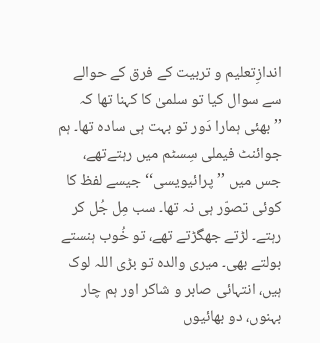اندازِتعلیم و تربیت کے فرق کے حوالے سے سوال کیا تو سلمیٰ کا کہنا تھا کہ ’’بھئی ہمارا دَور تو بہت ہی سادہ تھا۔ ہم جوائنٹ فیملی سِسٹم میں رہتےتھے، جس میں ’’پرائیویسی‘‘ جیسے لفظ کا کوئی تصوّر ہی نہ تھا۔ سب مِل جُل کر رہتے۔ لڑتے جھگڑتے تھے، تو خُوب ہنستے بولتے بھی۔ میری والدہ تو بڑی اللہ لوک ہیں، انتہائی صابر و شاکر اور ہم چار بہنوں، دو بھائیوں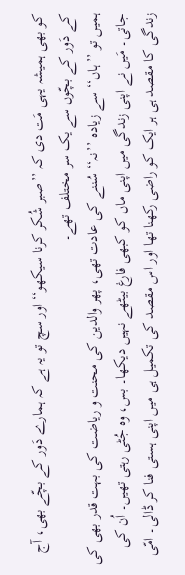کو بھی ہمیشہ یہی مَت دی کہ ’’صبر شُکر کرنا سیکھو‘‘ اور سچ تو یہ ہے کہ ہمارے دَور کے بچّے بھی، آج کے دَور کے بچّوں سے یک سر مختلف تھے۔
ہمیں تو ’’ہاں‘‘ سے زیادہ ’’نہ‘‘ سُننے کی عادت تھی، پھر والدین کی محنت و ریاضت کی بہت قدر بھی کی جاتی۔ مَیں نے اپنی زندگی میں اپنی ماں کو کبھی فارغ بیٹھے نہیں دیکھا۔ بس، وہ جُٹی رہتی تھیں۔ اُن کی زندگی کا مقصد ہی ہر ایک کو راضی رکھنا تھا اور اس مقصد کی تکمیل ہی میں اپنی ہستی فنا کر ڈالی۔ امّی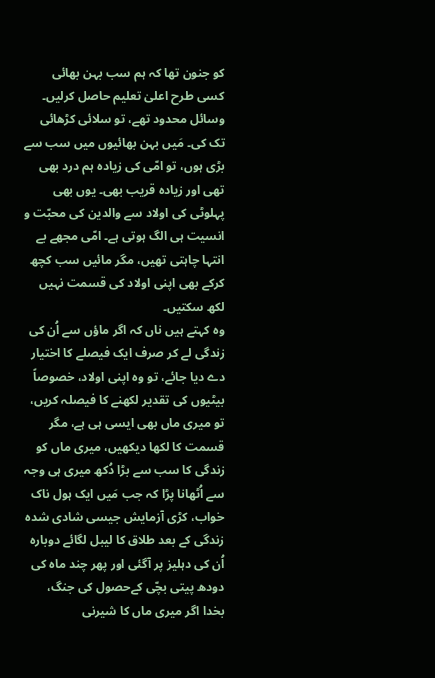کو جنون تھا کہ ہم سب بہن بھائی کسی طرح اعلیٰ تعلیم حاصل کرلیں۔ وسائل محدود تھے، تو سلائی کڑھائی تک کی۔ مَیں بہن بھائیوں میں سب سے بڑی ہوں، تو امّی کی زیادہ ہم درد بھی تھی اور زیادہ قریب بھی۔ یوں بھی پہلوٹی کی اولاد سے والدین کی محبّت و انسیت ہی الگ ہوتی ہے۔ امّی مجھے بے انتہا چاہتی تھیں، مگر مائیں سب کچھ کرکے بھی اپنی اولاد کی قسمت نہیں لکھ سکتیں۔
وہ کہتے ہیں ناں کہ اگر ماؤں سے اُن کی زندگی لے کر صرف ایک فیصلے کا اختیار دے دیا جائے، تو وہ اپنی اولاد، خصوصاً بیٹیوں کی تقدیر لکھنے کا فیصلہ کریں، تو میری ماں بھی ایسی ہی ہے، مگر قسمت کا لکھا دیکھیں، میری ماں کو زندگی کا سب سے بڑا دُکھ میری ہی وجہ سے اُٹھانا پڑا کہ جب مَیں ایک ہول ناک خواب، کڑی آزمایش جیسی شادی شدہ زندگی کے بعد طلاق کا لیبل لگائے دوبارہ اُن کی دہلیز پر آگئی اور پھر چند ماہ کی دودھ پیتی بچّی کےحصول کی جنگ، بخدا اگر میری ماں کا شیرنی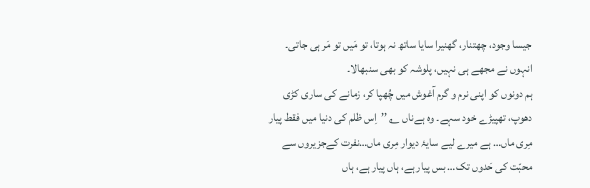جیسا وجود، چھتنار، گھنیرا سایا ساتھ نہ ہوتا، تو مَیں تو مَر ہی جاتی۔ انہوں نے مجھے ہی نہیں، پلوشہ کو بھی سنبھالا۔
ہم دونوں کو اپنی نرم و گرم آغوش میں چُھپا کر، زمانے کی ساری کڑی دھوپ، تھپیڑے خود سہے۔ وہ ہےناں ؎ ’’اِس ظلم کی دنیا میں فقط پیار مِری ماں… ہے میرے لیے سایۂ دیوار مِری ماں…نفرت کےجزیروں سے محبّت کی حَدوں تک… بس پیار ہے، ہاں پیار ہے، ہاں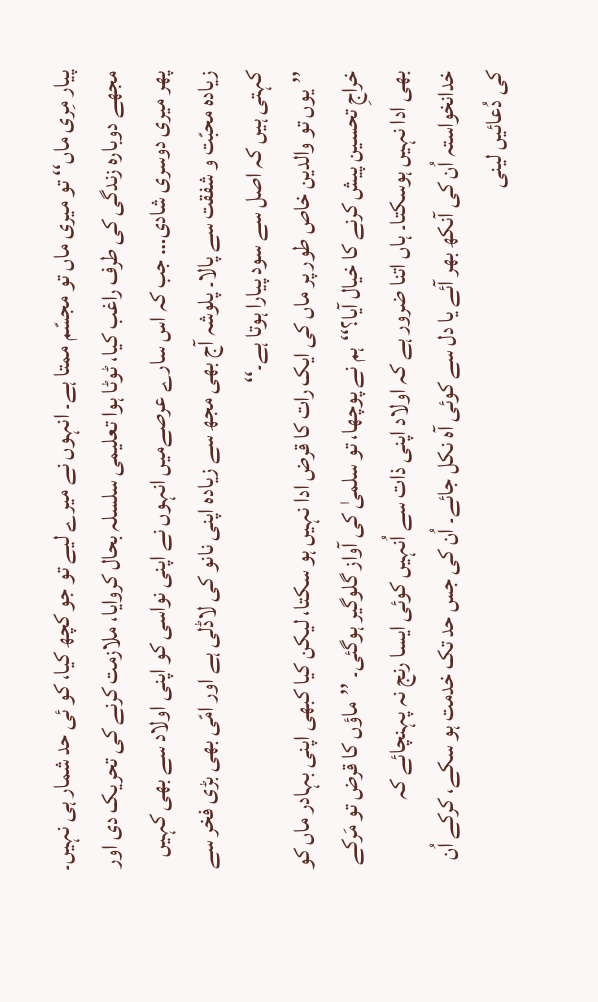پیار مِری ماں‘‘ تو میری ماں تو مجسّم ممتا ہے۔ انہوں نے میرے لیے تو جو کچھ کیا، کو ئی حد شمار ہی نہیں۔ مجھے دوبارہ زندگی کی طرف راغب کیا، ٹوٹا ہوا تعلیمی سلسلہ بحال کروایا، ملازمت کرنے کی تحریک دی اور پھر میری دوسری شادی… جب کہ اس سارے عرصےمیں انہوں نے اپنی نواسی کو اپنی اولاد سے بھی کہیں زیادہ محبّت و شفقت سے پالا۔ پلوشہ آج بھی مجھ سے زیادہ اپنی نانو کی لاڈلی ہے اور امّی بھی بڑی فخر سے کہتی ہیں کہ اصل سے سود پیارا ہوتا ہے۔‘‘
’’یوں تو والدین خاص طور پر ماں کی ایک رات کا قرض ادا نہیں ہو سکتا، لیکن کیا کبھی اپنی بہادر ماں کو خراجِ تحسین پیش کرنے کا خیال آیا؟‘‘ہم نے پوچھا، تو سلمیٰ کی آواز گلوگیر ہوگئی۔ ’’ماؤں کا قرض تو مَرکے بھی ادا نہیں ہوسکتا۔ ہاں اتنا ضرور ہے کہ اولاد اپنی ذات سے اُنہیں کوئی ایسا رنج نہ پہنچائے کہ خدانخواستہ اُن کی آنکھ بھر آئے یا دل سے کوئی آہ نکل جائے۔ اُن کی جس حد تک خدمت ہو سکے، کرکے اُن کی دُعائیں لینی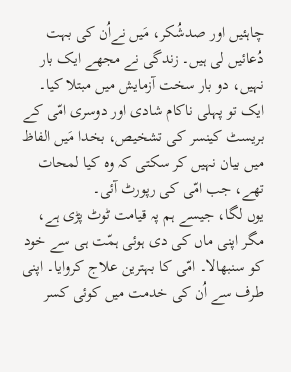چاہئیں اور صدشُکر، مَیں نےاُن کی بہت دُعائیں لی ہیں۔ زندگی نے مجھے ایک بار نہیں، دو بار سخت آزمایش میں مبتلا کیا۔ ایک تو پہلی ناکام شادی اور دوسری امّی کے بریسٹ کینسر کی تشخیص، بخدا مَیں الفاظ میں بیان نہیں کر سکتی کہ وہ کیا لمحات تھے، جب امّی کی رپورٹ آئی۔
یوں لگا، جیسے ہم پہ قیامت ٹوٹ پڑی ہے، مگر اپنی ماں کی دی ہوئی ہمّت ہی سے خود کو سنبھالا۔ امّی کا بہترین علاج کروایا۔ اپنی طرف سے اُن کی خدمت میں کوئی کسر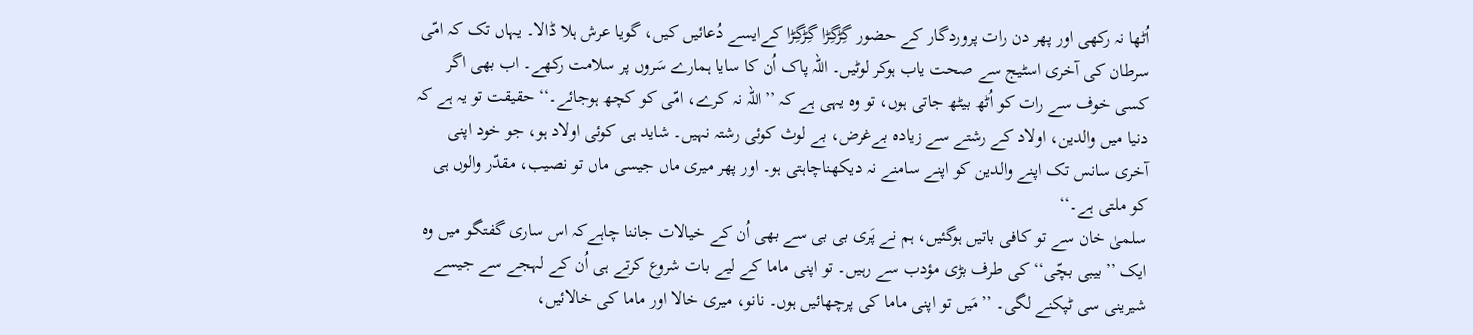اُٹھا نہ رکھی اور پھر دن رات پروردگار کے حضور گِڑگِڑا گِڑگِڑا کےایسے دُعائیں کیں، گویا عرش ہلا ڈالا۔ یہاں تک کہ امّی سرطان کی آخری اسٹیج سے صحت یاب ہوکر لوٹیں۔ اللہ پاک اُن کا سایا ہمارے سَروں پر سلامت رکھے۔ اب بھی اگر کسی خوف سے رات کو اُٹھ بیٹھ جاتی ہوں، تو وہ یہی ہے کہ ’’اللہ نہ کرے، امّی کو کچھ ہوجائے۔‘‘ حقیقت تو یہ ہے کہ دنیا میں والدین، اولاد کے رشتے سے زیادہ بےغرض، بے لوث کوئی رشتہ نہیں۔ شاید ہی کوئی اولاد ہو، جو خود اپنی آخری سانس تک اپنے والدین کو اپنے سامنے نہ دیکھناچاہتی ہو۔ اور پھر میری ماں جیسی ماں تو نصیب، مقدّر والوں ہی کو ملتی ہے۔‘‘
سلمیٰ خان سے تو کافی باتیں ہوگئیں، ہم نے پَری بی بی سے بھی اُن کے خیالات جاننا چاہےکہ اس ساری گفتگو میں وہ ایک ’’بیبی بچّی‘‘ کی طرف بڑی مؤدب سے رہیں۔ تو اپنی ماما کے لیے بات شروع کرتے ہی اُن کے لہجے سے جیسے شیرینی سی ٹپکنے لگی۔ ’’مَیں تو اپنی ماما کی پرچھائیں ہوں۔ نانو، میری خالا اور ماما کی خالائیں،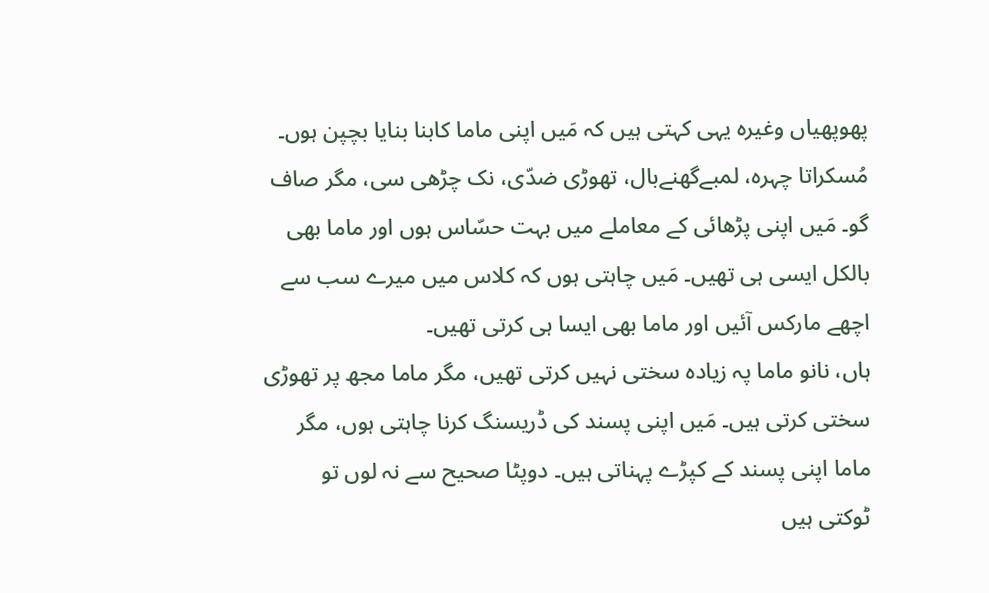پھوپھیاں وغیرہ یہی کہتی ہیں کہ مَیں اپنی ماما کابنا بنایا بچپن ہوں۔ مُسکراتا چہرہ، لمبےگھنےبال، تھوڑی ضدّی، نک چڑھی سی، مگر صاف گو۔ مَیں اپنی پڑھائی کے معاملے میں بہت حسّاس ہوں اور ماما بھی بالکل ایسی ہی تھیں۔ مَیں چاہتی ہوں کہ کلاس میں میرے سب سے اچھے مارکس آئیں اور ماما بھی ایسا ہی کرتی تھیں۔
ہاں، نانو ماما پہ زیادہ سختی نہیں کرتی تھیں، مگر ماما مجھ پر تھوڑی سختی کرتی ہیں۔ مَیں اپنی پسند کی ڈریسنگ کرنا چاہتی ہوں، مگر ماما اپنی پسند کے کپڑے پہناتی ہیں۔ دوپٹا صحیح سے نہ لوں تو ٹوکتی ہیں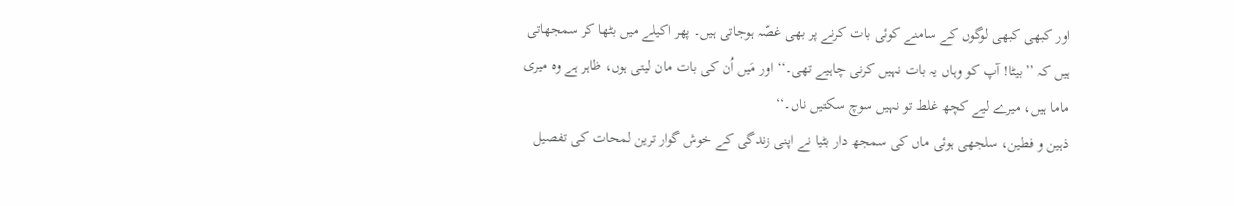اور کبھی کبھی لوگوں کے سامنے کوئی بات کرنے پر بھی غصّہ ہوجاتی ہیں۔ پھر اکیلے میں بٹھا کر سمجھاتی ہیں کہ ’’بیٹا! آپ کو وہاں یہ بات نہیں کرنی چاہیے تھی۔‘‘ اور مَیں اُن کی بات مان لیتی ہوں، ظاہر ہے وہ میری ماما ہیں، میرے لیے کچھ غلط تو نہیں سوچ سکتیں ناں۔‘‘
ذہین و فطین، سلجھی ہوئی ماں کی سمجھ دار بٹیا نے اپنی زندگی کے خوش گوار ترین لمحات کی تفصیل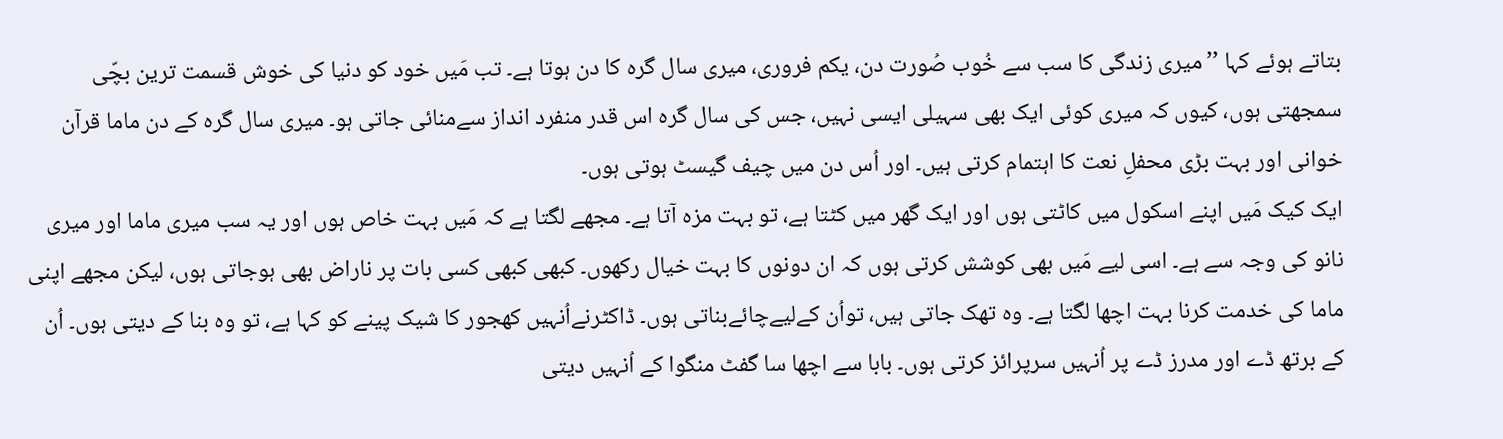بتاتے ہوئے کہا ’’میری زندگی کا سب سے خُوب صُورت دن، یکم فروری، میری سال گرہ کا دن ہوتا ہے۔ تب مَیں خود کو دنیا کی خوش قسمت ترین بچّی سمجھتی ہوں، کیوں کہ میری کوئی ایک بھی سہیلی ایسی نہیں، جس کی سال گرہ اس قدر منفرد انداز سےمنائی جاتی ہو۔ میری سال گرہ کے دن ماما قرآن خوانی اور بہت بڑی محفلِ نعت کا اہتمام کرتی ہیں۔ اور اُس دن میں چیف گیسٹ ہوتی ہوں۔
ایک کیک مَیں اپنے اسکول میں کاٹتی ہوں اور ایک گھر میں کٹتا ہے، تو بہت مزہ آتا ہے۔ مجھے لگتا ہے کہ مَیں بہت خاص ہوں اور یہ سب میری ماما اور میری نانو کی وجہ سے ہے۔ اسی لیے مَیں بھی کوشش کرتی ہوں کہ ان دونوں کا بہت خیال رکھوں۔ کبھی کبھی کسی بات پر ناراض بھی ہوجاتی ہوں، لیکن مجھے اپنی ماما کی خدمت کرنا بہت اچھا لگتا ہے۔ وہ تھک جاتی ہیں، تواُن کےلیےچائےبناتی ہوں۔ ڈاکٹرنےاُنہیں کھجور کا شیک پینے کو کہا ہے، تو وہ بنا کے دیتی ہوں۔ اُن کے برتھ ڈے اور مدرز ڈے پر اُنہیں سرپرائز کرتی ہوں۔ بابا سے اچھا سا گفٹ منگوا کے اُنہیں دیتی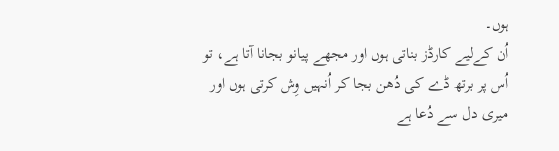ہوں۔
اُن کےلیے کارڈز بناتی ہوں اور مجھے پیانو بجانا آتا ہے، تو اُس پر برتھ ڈے کی دُھن بجا کر اُنہیں وِش کرتی ہوں اور میری دل سے دُعا ہے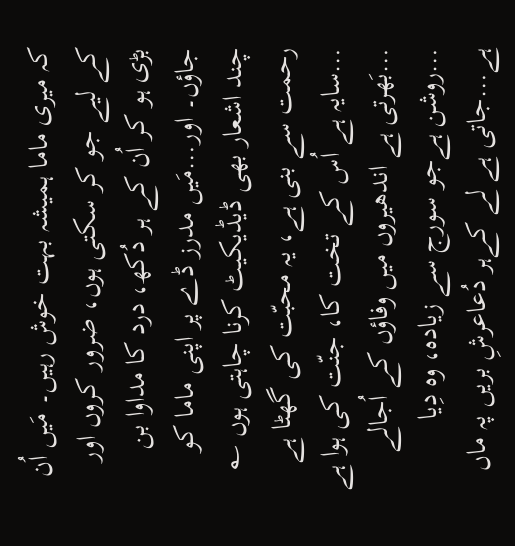کہ میری ماما ہمیشہ بہت خوش رہیں۔ مَیں اُن کے لیے جو کر سکتی ہوں، ضرور کروں اور بڑی ہو کر اُن کے ہر دُکھ، درد کا مداوا بن جاؤں۔ اور…مَیں مدرز ڈے پر اپنی ماما کو چند اشعار بھی ڈیڈیکیٹ کرنا چاہتی ہوں ؎ رحمت سے بنی ہے، یہ محبّت کی گھٹا ہے …سایہ ہے اُس کے تخت کا، جنّت کی ہوا ہے …بَھرتی ہے اندھیروں میں وفاؤں کے اُجالے …روشن ہےجو سورج سے زیادہ، وہ دِیا ہے…جاتی ہے لے کےہر دُعاعرشِ بریں پہ ماں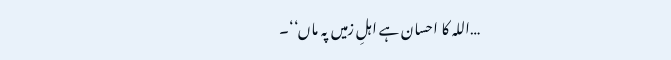…اللہ کا احسان ہے اہلِ زمیں پہ ماں‘‘۔